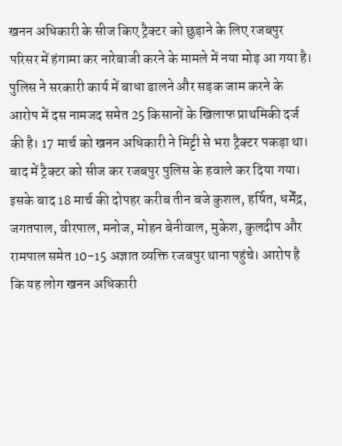खनन अधिकारी के सीज किए ट्रैक्टर को छुड़ाने के लिए रजबपुर परिसर में हंगामा कर नारेबाजी करने के मामले में नया मोड़ आ गया है। पुलिस ने सरकारी कार्य में बाधा डालने और सड़क जाम करने के आरोप में दस नामजद समेत 25 किसानों के खिलाफ प्राथमिकी दर्ज की है। 17 मार्च को खनन अधिकारी ने मिट्टी से भरा ट्रैक्टर पकड़ा था।
बाद में ट्रैक्टर को सीज कर रजबपुर पुलिस के हवाले कर दिया गया। इसके बाद 18 मार्च की दोपहर करीब तीन बजे कुशल, हर्षित, धर्मेंद्र, जगतपाल, वीरपाल, मनोज, मोहन बेनीवाल, मुकेश, कुलदीप और रामपाल समेत 10-15 अज्ञात व्यक्ति रजबपुर थाना पहुंचे। आरोप है कि यह लोग खनन अधिकारी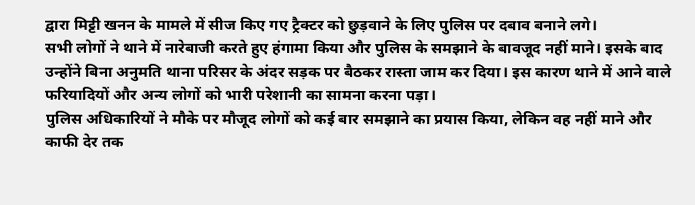द्वारा मिट्टी खनन के मामले में सीज किए गए ट्रैक्टर को छुड़वाने के लिए पुलिस पर दबाव बनाने लगे।
सभी लोगों ने थाने में नारेबाजी करते हुए हंगामा किया और पुलिस के समझाने के बावजूद नहीं माने। इसके बाद उन्होंने बिना अनुमति थाना परिसर के अंदर सड़क पर बैठकर रास्ता जाम कर दिया। इस कारण थाने में आने वाले फरियादियों और अन्य लोगों को भारी परेशानी का सामना करना पड़ा।
पुलिस अधिकारियों ने मौके पर मौजूद लोगों को कई बार समझाने का प्रयास किया, लेकिन वह नहीं माने और काफी देर तक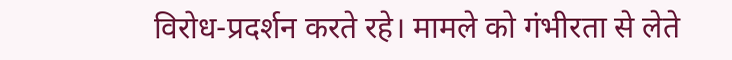विरोध-प्रदर्शन करते रहे। मामले को गंभीरता से लेते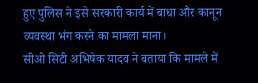हुए पुलिस ने इसे सरकारी कार्य में बाधा और कानून व्यवस्था भंग करने का मामला माना।
सीओ सिटी अभिषेक यादव ने बताया कि मामले में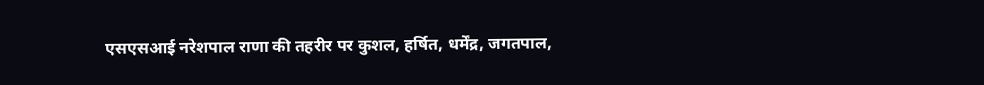एसएसआई नरेशपाल राणा की तहरीर पर कुशल, हर्षित, धर्मेंद्र, जगतपाल,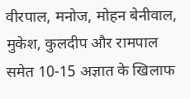वीरपाल, मनोज, मोहन बेनीवाल, मुकेश, कुलदीप और रामपाल समेत 10-15 अज्ञात के खिलाफ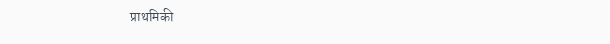प्राथमिकी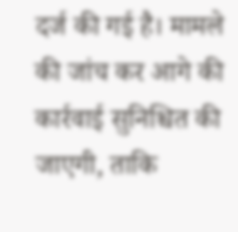दर्ज की गई है। मामले की जांच कर आगे की कार्रवाई सुनिश्चित की जाएगी, ताकि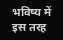भविष्य में इस तरह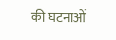की घटनाओं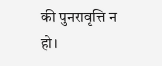की पुनरावृत्ति न हो।